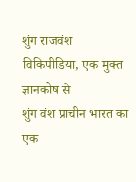शुंग राजवंश
विकिपीडिया, एक मुक्त ज्ञानकोष से
शुंग वंश प्राचीन भारत का एक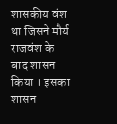शासकीय वंश था जिसने मौर्य राजवंश के बाद शासन किया । इसका शासन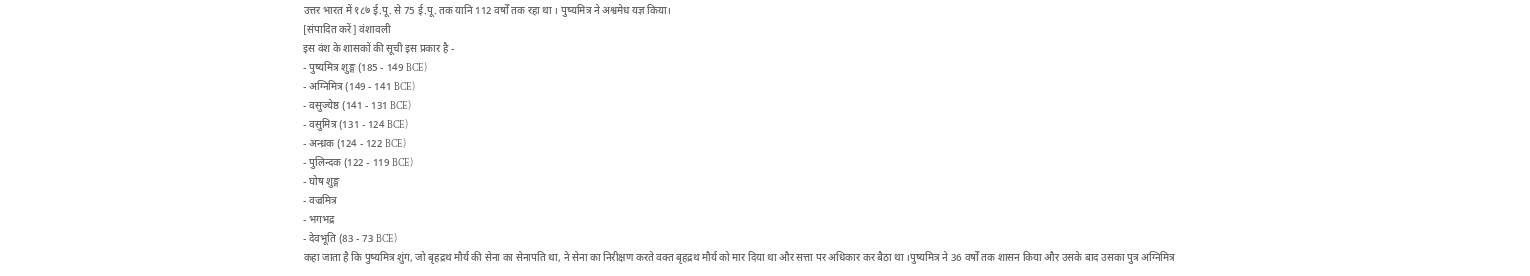उत्तर भारत में १८७ ई.पू. से 75 ई.पू. तक यानि 112 वर्षों तक रहा था । पुष्यमित्र ने अश्वमेध यज्ञ किया।
[संपादित करें] वंशावली
इस वंश के शासकों की सूची इस प्रकार है -
- पुष्यमित्र शुङ्ग (185 - 149 BCE)
- अग्निमित्र (149 - 141 BCE)
- वसुज्येष्ठ (141 - 131 BCE)
- वसुमित्र (131 - 124 BCE)
- अन्ध्रक (124 - 122 BCE)
- पुलिन्दक (122 - 119 BCE)
- घोष शुङ्ग
- वज्रमित्र
- भगभद्र
- देवभूति (83 - 73 BCE)
कहा जाता है कि पुष्यमित्र शुंग, जो बृहद्रथ मौर्य की सेना का सेनापति था, ने सेना का निरीक्षण करते वक्त बृहद्रथ मौर्य को मार दिया था और सत्ता पर अधिकार कर बैठा था ।पुष्यमित्र ने 36 वर्षों तक शासन किया और उसके बाद उसका पुत्र अग्निमित्र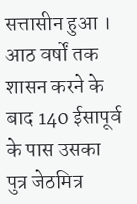सत्तासीन हुआ । आठ वर्षों तक शासन करने के बाद 140 ईसापूर्व के पास उसका पुत्र जेठमित्र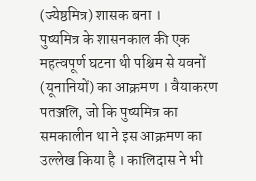(ज्येष्ठमित्र) शासक बना ।
पुष्यमित्र के शासनकाल की एक महत्वपूर्ण घटना थी पश्चिम से यवनों (यूनानियों) का आक्रमण । वैयाकरण पतञ्जलि, जो कि पुष्यमित्र का समकालीन था ने इस आक्रमण का उल्लेख किया है । कालिदास ने भी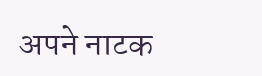अपने नाटक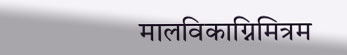मालविकाग्निमित्रम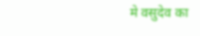मे वसुदेव का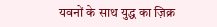यवनों के साथ युद्ध का ज़िक्र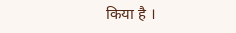किया है ।